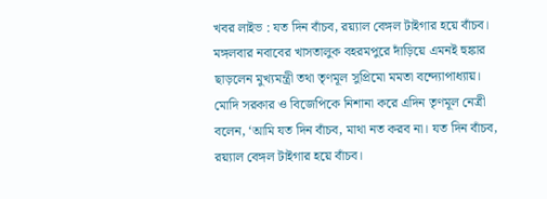খবর লাইভ : যত দিন বাঁচব, রয়্যাল বেঙ্গল টাইগার হয়ে বাঁচব। মঙ্গলবার নবাবের খাসতালুক বহরমপুরে দাঁড়িয়ে এমনই হুঙ্কার ছাড়লেন মুখ্যমন্ত্রী তথা তৃণমূল সুপ্রিমো মমতা বন্দ্যোপাধ্যায়। মোদি সরকার ও বিজেপিকে নিশানা করে এদিন তৃণমূল নেত্রী বলেন, ‘আমি যত দিন বাঁচব, মাথা নত করব না। যত দিন বাঁচব, রয়্যাল বেঙ্গল টাইগার হয়ে বাঁচব।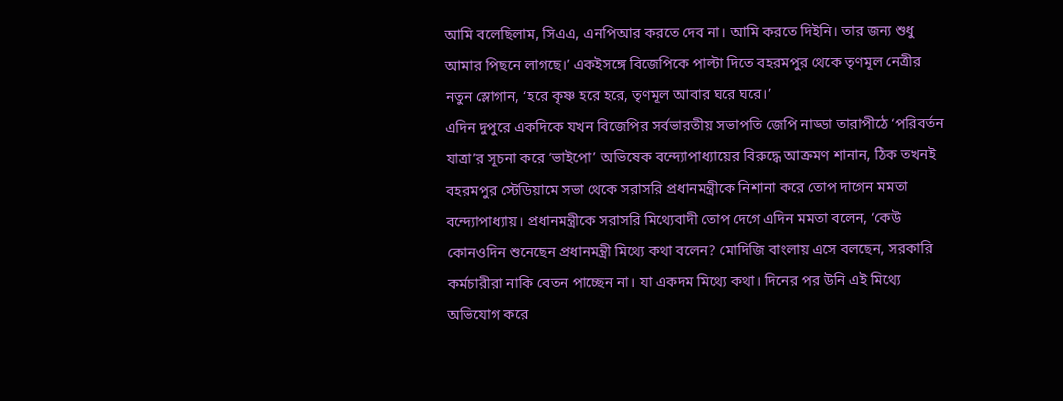আমি বলেছিলাম, সিএএ, এনপিআর করতে দেব না। আমি করতে দিইনি। তার জন্য শুধু আমার পিছনে লাগছে।’ একইসঙ্গে বিজেপিকে পাল্টা দিতে বহরমপুর থেকে তৃণমূল নেত্রীর নতুন স্লোগান, ‘হরে কৃষ্ণ হরে হরে, তৃণমূল আবার ঘরে ঘরে।’
এদিন দুপুরে একদিকে যখন বিজেপির সর্বভারতীয় সভাপতি জেপি নাড্ডা তারাপীঠে ‘পরিবর্তন যাত্রা’র সূচনা করে ‘ভাইপো’ অভিষেক বন্দ্যোপাধ্যায়ের বিরুদ্ধে আক্রমণ শানান, ঠিক তখনই বহরমপুর স্টেডিয়ামে সভা থেকে সরাসরি প্রধানমন্ত্রীকে নিশানা করে তোপ দাগেন মমতা বন্দ্যোপাধ্যায়। প্রধানমন্ত্রীকে সরাসরি মিথ্যেবাদী তোপ দেগে এদিন মমতা বলেন, ‘কেউ কোনওদিন শুনেছেন প্রধানমন্ত্রী মিথ্যে কথা বলেন? মোদিজি বাংলায় এসে বলছেন, সরকারি কর্মচারীরা নাকি বেতন পাচ্ছেন না। যা একদম মিথ্যে কথা। দিনের পর উনি এই মিথ্যে অভিযোগ করে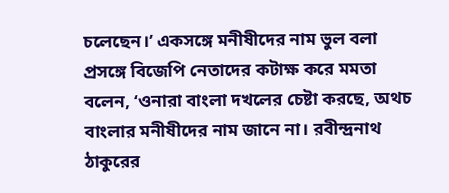চলেছেন।’ একসঙ্গে মনীষীদের নাম ভুল বলা প্রসঙ্গে বিজেপি নেতাদের কটাক্ষ করে মমতা বলেন, ‘ওনারা বাংলা দখলের চেষ্টা করছে, অথচ বাংলার মনীষীদের নাম জানে না। রবীন্দ্রনাথ ঠাকুরের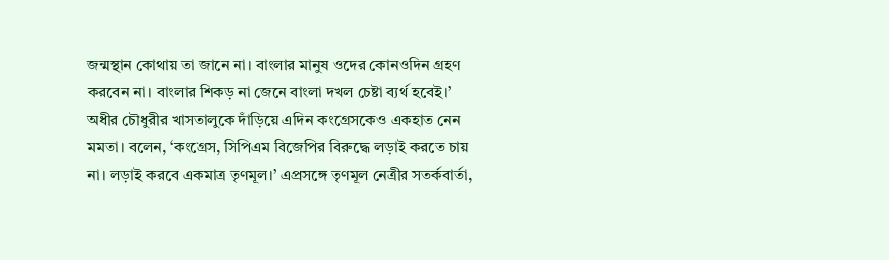জন্মস্থান কোথায় তা জানে না। বাংলার মানুষ ওদের কোনওদিন গ্রহণ করবেন না। বাংলার শিকড় না জেনে বাংলা দখল চেষ্টা ব্যর্থ হবেই।’
অধীর চৌধুরীর খাসতালুকে দাঁড়িয়ে এদিন কংগ্রেসকেও একহাত নেন মমতা। বলেন, ‘কংগ্রেস, সিপিএম বিজেপির বিরুদ্ধে লড়াই করতে চায় না। লড়াই করবে একমাত্র তৃণমূল।’ এপ্রসঙ্গে তৃণমূল নেত্রীর সতর্কবার্তা,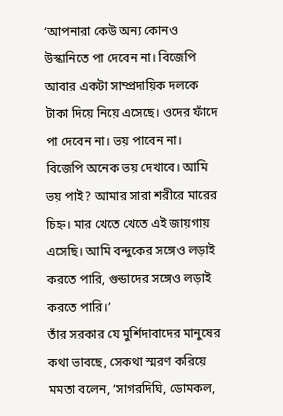‘আপনারা কেউ অন্য কোনও উস্কানিতে পা দেবেন না। বিজেপি আবার একটা সাম্প্রদায়িক দলকে টাকা দিয়ে নিয়ে এসেছে। ওদের ফাঁদে পা দেবেন না। ভয় পাবেন না। বিজেপি অনেক ভয় দেখাবে। আমি ভয় পাই? আমার সারা শরীরে মারের চিহ্ন। মার খেতে খেতে এই জায়গায় এসেছি। আমি বন্দুকের সঙ্গেও লড়াই করতে পারি, গুন্ডাদের সঙ্গেও লড়াই করতে পারি।’
তাঁর সরকার যে মুর্শিদাবাদের মানুষের কথা ভাবছে, সেকথা স্মরণ করিয়ে মমতা বলেন, ‘সাগরদিঘি, ডোমকল,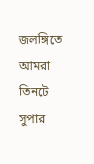জলঙ্গিতে আমরা তিনটে সুপার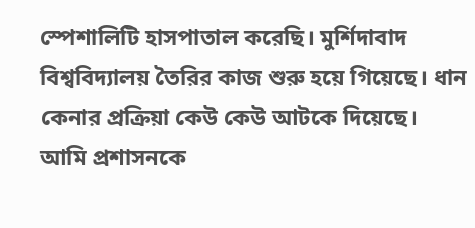স্পেশালিটি হাসপাতাল করেছি। মুর্শিদাবাদ বিশ্ববিদ্যালয় তৈরির কাজ শুরু হয়ে গিয়েছে। ধান কেনার প্রক্রিয়া কেউ কেউ আটকে দিয়েছে। আমি প্রশাসনকে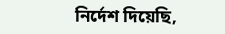নির্দেশ দিয়েছি,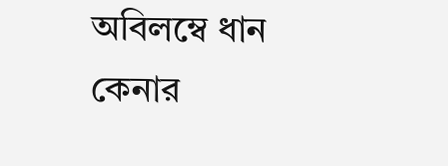অবিলম্বে ধান কেনার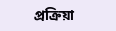প্রক্রিয়া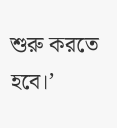শুরু করতে হবে।’